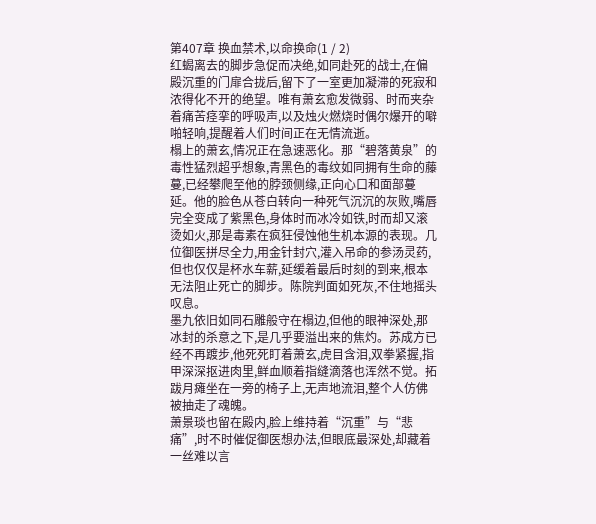第407章 换血禁术,以命换命(1 / 2)
红蝎离去的脚步急促而决绝,如同赴死的战士,在偏殿沉重的门扉合拢后,留下了一室更加凝滞的死寂和浓得化不开的绝望。唯有萧玄愈发微弱、时而夹杂着痛苦痉挛的呼吸声,以及烛火燃烧时偶尔爆开的噼啪轻响,提醒着人们时间正在无情流逝。
榻上的萧玄,情况正在急速恶化。那“碧落黄泉”的毒性猛烈超乎想象,青黑色的毒纹如同拥有生命的藤蔓,已经攀爬至他的脖颈侧缘,正向心口和面部蔓延。他的脸色从苍白转向一种死气沉沉的灰败,嘴唇完全变成了紫黑色,身体时而冰冷如铁,时而却又滚烫如火,那是毒素在疯狂侵蚀他生机本源的表现。几位御医拼尽全力,用金针封穴,灌入吊命的参汤灵药,但也仅仅是杯水车薪,延缓着最后时刻的到来,根本无法阻止死亡的脚步。陈院判面如死灰,不住地摇头叹息。
墨九依旧如同石雕般守在榻边,但他的眼神深处,那冰封的杀意之下,是几乎要溢出来的焦灼。苏成方已经不再踱步,他死死盯着萧玄,虎目含泪,双拳紧握,指甲深深抠进肉里,鲜血顺着指缝滴落也浑然不觉。拓跋月瘫坐在一旁的椅子上,无声地流泪,整个人仿佛被抽走了魂魄。
萧景琰也留在殿内,脸上维持着“沉重”与“悲痛”,时不时催促御医想办法,但眼底最深处,却藏着一丝难以言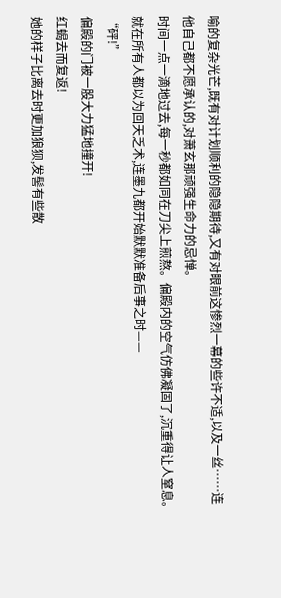喻的复杂光芒,既有对计划顺利的隐隐期待,又有对眼前这惨烈一幕的些许不适,以及一丝……连他自己都不愿承认的,对萧玄那顽强生命力的忌惮。
时间一点一滴地过去,每一秒都如同在刀尖上煎熬。偏殿内的空气仿佛凝固了,沉重得让人窒息。
就在所有人都以为回天乏术,连墨九都开始默默准备后事之时——
“砰!”
偏殿的门被一股大力猛地撞开!
红蝎去而复返!
她的样子比离去时更加狼狈,发髻有些散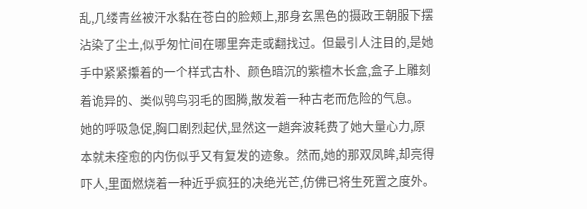乱,几缕青丝被汗水黏在苍白的脸颊上,那身玄黑色的摄政王朝服下摆沾染了尘土,似乎匆忙间在哪里奔走或翻找过。但最引人注目的,是她手中紧紧攥着的一个样式古朴、颜色暗沉的紫檀木长盒,盒子上雕刻着诡异的、类似鸮鸟羽毛的图腾,散发着一种古老而危险的气息。
她的呼吸急促,胸口剧烈起伏,显然这一趟奔波耗费了她大量心力,原本就未痊愈的内伤似乎又有复发的迹象。然而,她的那双凤眸,却亮得吓人,里面燃烧着一种近乎疯狂的决绝光芒,仿佛已将生死置之度外。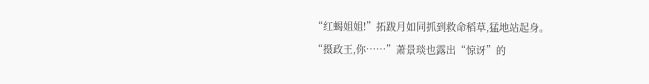“红蝎姐姐!”拓跋月如同抓到救命稻草,猛地站起身。
“摄政王,你……”萧景琰也露出“惊讶”的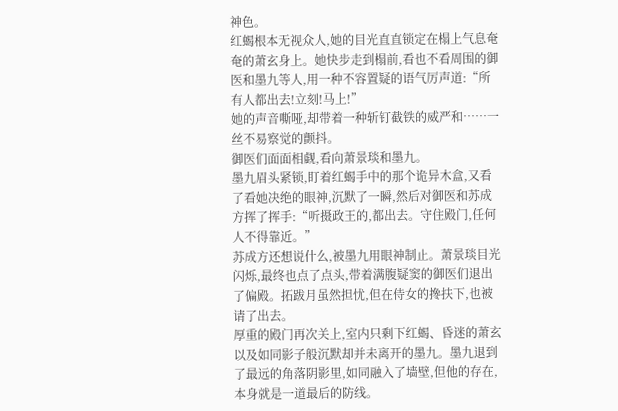神色。
红蝎根本无视众人,她的目光直直锁定在榻上气息奄奄的萧玄身上。她快步走到榻前,看也不看周围的御医和墨九等人,用一种不容置疑的语气厉声道:“所有人都出去!立刻!马上!”
她的声音嘶哑,却带着一种斩钉截铁的威严和……一丝不易察觉的颤抖。
御医们面面相觑,看向萧景琰和墨九。
墨九眉头紧锁,盯着红蝎手中的那个诡异木盒,又看了看她决绝的眼神,沉默了一瞬,然后对御医和苏成方挥了挥手:“听摄政王的,都出去。守住殿门,任何人不得靠近。”
苏成方还想说什么,被墨九用眼神制止。萧景琰目光闪烁,最终也点了点头,带着满腹疑窦的御医们退出了偏殿。拓跋月虽然担忧,但在侍女的搀扶下,也被请了出去。
厚重的殿门再次关上,室内只剩下红蝎、昏迷的萧玄以及如同影子般沉默却并未离开的墨九。墨九退到了最远的角落阴影里,如同融入了墙壁,但他的存在,本身就是一道最后的防线。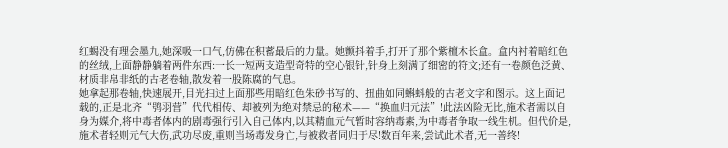红蝎没有理会墨九,她深吸一口气,仿佛在积蓄最后的力量。她颤抖着手,打开了那个紫檀木长盒。盒内衬着暗红色的丝绒,上面静静躺着两件东西:一长一短两支造型奇特的空心银针,针身上刻满了细密的符文;还有一卷颜色泛黄、材质非帛非纸的古老卷轴,散发着一股陈腐的气息。
她拿起那卷轴,快速展开,目光扫过上面那些用暗红色朱砂书写的、扭曲如同蝌蚪般的古老文字和图示。这上面记载的,正是北齐“鸮羽营”代代相传、却被列为绝对禁忌的秘术——“换血归元法”!此法凶险无比,施术者需以自身为媒介,将中毒者体内的剧毒强行引入自己体内,以其精血元气暂时容纳毒素,为中毒者争取一线生机。但代价是,施术者轻则元气大伤,武功尽废,重则当场毒发身亡,与被救者同归于尽!数百年来,尝试此术者,无一善终!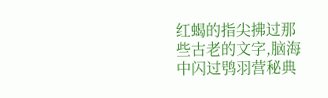红蝎的指尖拂过那些古老的文字,脑海中闪过鸮羽营秘典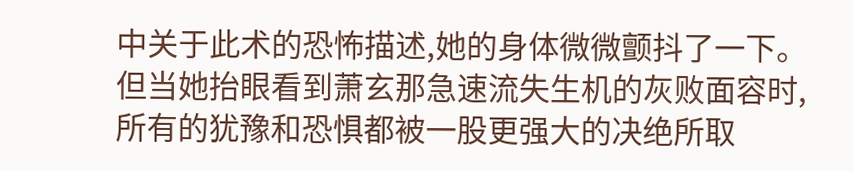中关于此术的恐怖描述,她的身体微微颤抖了一下。但当她抬眼看到萧玄那急速流失生机的灰败面容时,所有的犹豫和恐惧都被一股更强大的决绝所取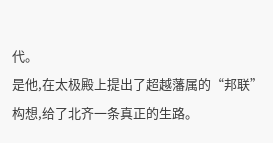代。
是他,在太极殿上提出了超越藩属的“邦联”构想,给了北齐一条真正的生路。